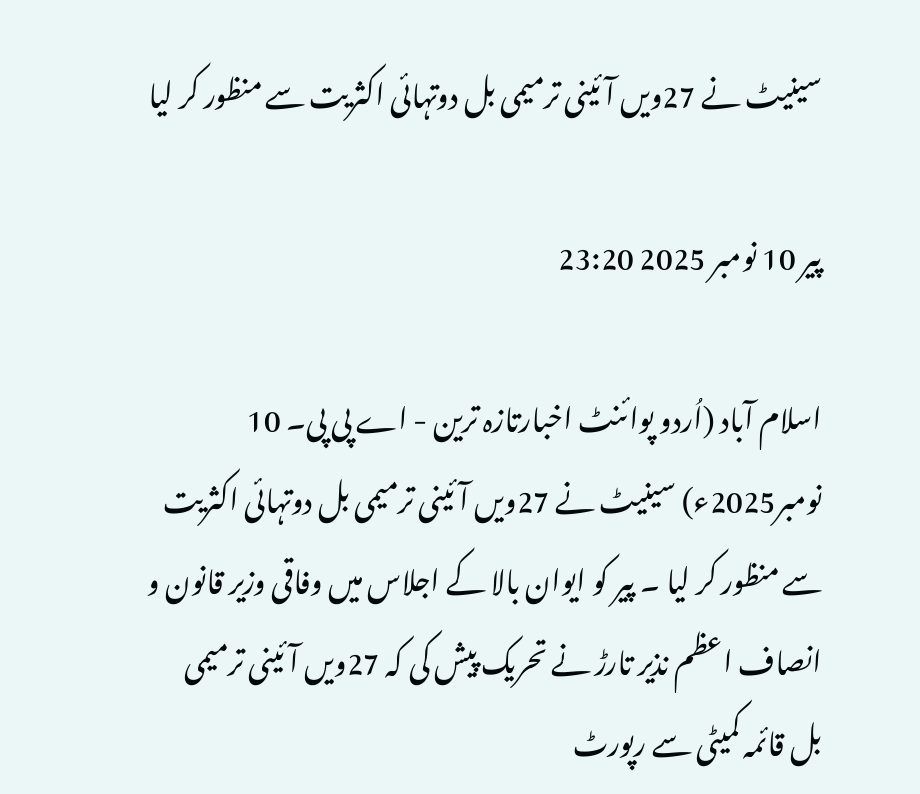سینیٹ نے 27ویں آئینی ترمیمی بل دوتہائی اکثریت سے منظور کر لیا

پیر 10 نومبر 2025 23:20

اسلام آباد (اُردو پوائنٹ اخبارتازہ ترین - اے پی پی۔ 10 نومبر2025ء) سینیٹ نے 27ویں آئینی ترمیمی بل دوتہائی اکثریت سے منظور کر لیا ۔ پیر کو ایوان بالا کے اجلاس میں وفاقی وزیر قانون و انصاف اعظم نذیر تارڑ نے تحریک پیش کی کہ 27ویں آئینی ترمیمی بل قائمہ کمیٹی سے رپورٹ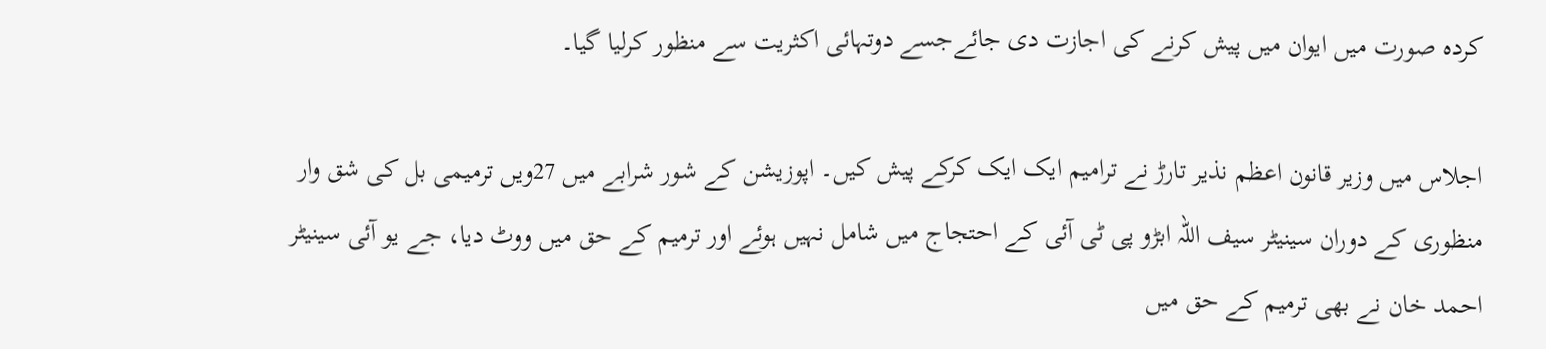کردہ صورت میں ایوان میں پیش کرنے کی اجازت دی جائےجسے دوتہائی اکثریت سے منظور کرلیا گیا۔

اجلاس میں وزیر قانون اعظم نذیر تارڑ نے ترامیم ایک ایک کرکے پیش کیں۔ اپوزیشن کے شور شرابے میں 27ویں ترمیمی بل کی شق وار منظوری کے دوران سینیٹر سیف اللہ ابڑو پی ٹی آئی کے احتجاج میں شامل نہیں ہوئے اور ترمیم کے حق میں ووٹ دیا، جے یو آئی سینیٹر احمد خان نے بھی ترمیم کے حق میں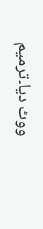ووٹ دیا۔ترمیم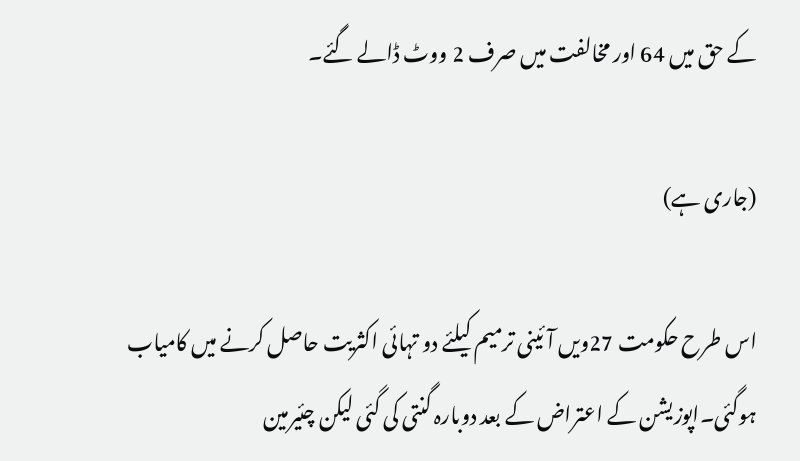کے حق میں 64 اور مخالفت میں صرف 2 ووٹ ڈالے گئے۔

(جاری ہے)

اس طرح حکومت 27ویں آئینی ترمیم کیلئے دو تہائی اکثریت حاصل کرنے میں کامیاب ہوگئی۔اپوزیشن کے اعتراض کے بعد دوبارہ گنتی کی گئی لیکن چئیرمین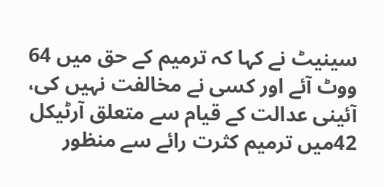سینیٹ نے کہا کہ ترمیم کے حق میں 64 ووٹ آئے اور کسی نے مخالفت نہیں کی، آئینی عدالت کے قیام سے متعلق آرٹیکل 42میں ترمیم کثرت رائے سے منظور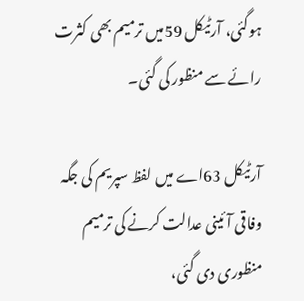ہوگئی، آرٹیکل 59میں ترمیم بھی کثرت رائے سے منظور کی گئی۔

آرٹیکل 63اے میں لفظ سپریم کی جگہ وفاقی آئینی عدالت کرنے کی ترمیم منظوری دی گئی،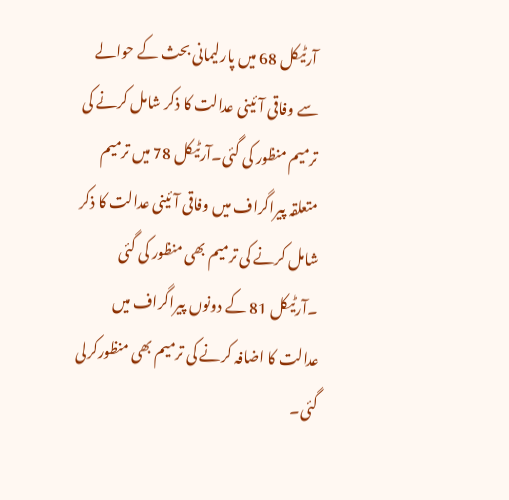آرٹیکل 68 میں پارلیمانی بحث کے حوالے سے وفاقی آئینی عدالت کا ذکر شامل کرنے کی ترمیم منظور کی گئی۔آرٹیکل 78 میں ترمیم متعلقہ پیراگراف میں وفاقی آئینی عدالت کا ذکر شامل کرنے کی ترمیم بھی منظور کی گئی ۔آرٹیکل 81 کے دونوں پیراگراف میں عدالت کا اضافہ کرنے کی ترمیم بھی منظورکرلی گئی۔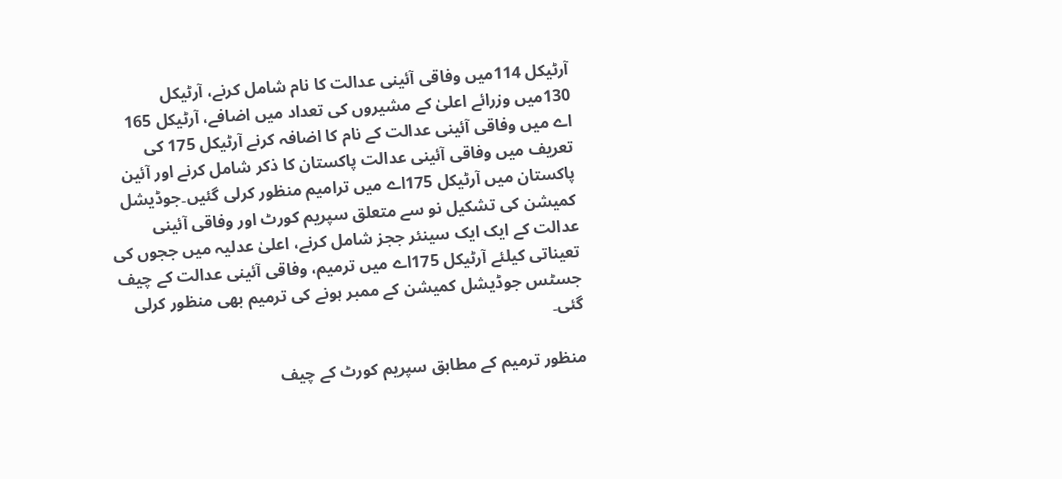آرٹیکل 114میں وفاقی آئینی عدالت کا نام شامل کرنے، آرٹیکل 130میں وزرائے اعلیٰ کے مشیروں کی تعداد میں اضافے، آرٹیکل 165 اے میں وفاقی آئینی عدالت کے نام کا اضافہ کرنے آرٹیکل 175 کی تعریف میں وفاقی آئینی عدالت پاکستان کا ذکر شامل کرنے اور آئین پاکستان میں آرٹیکل 175اے میں ترامیم منظور کرلی گئیں۔جوڈیشل کمیشن کی تشکیل نو سے متعلق سپریم کورٹ اور وفاقی آئینی عدالت کے ایک ایک سینئر ججز شامل کرنے، اعلیٰ عدلیہ میں ججوں کی تعیناتی کیلئے آرٹیکل 175اے میں ترمیم، وفاقی آئینی عدالت کے چیف جسٹس جوڈیشل کمیشن کے ممبر ہونے کی ترمیم بھی منظور کرلی گئی۔

منظور ترمیم کے مطابق سپریم کورٹ کے چیف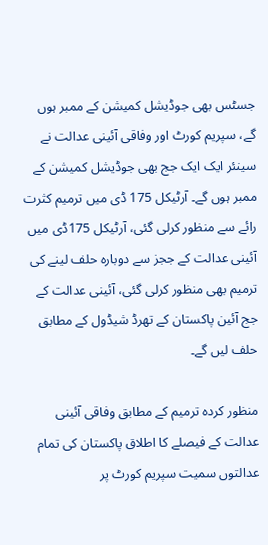جسٹس بھی جوڈیشل کمیشن کے ممبر ہوں گے، سپریم کورٹ اور وفاقی آئینی عدالت نے سینئر ایک ایک جج بھی جوڈیشل کمیشن کے ممبر ہوں گے۔ آرٹیکل 175 ڈی میں ترمیم کثرت رائے سے منظور کرلی گئی، آرٹیکل 175ڈی میں آئینی عدالت کے ججز سے دوبارہ حلف لینے کی ترمیم بھی منظور کرلی گئی، آئینی عدالت کے جج آئین پاکستان کے تھرڈ شیڈول کے مطابق حلف لیں گے۔

منظور کردہ ترمیم کے مطابق وفاقی آئینی عدالت کے فیصلے کا اطلاق پاکستان کی تمام عدالتوں سمیت سپریم کورٹ پر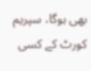بھی ہوگا، سپریم کورٹ کے کسی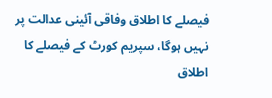فیصلے کا اطلاق وفاقی آئینی عدالت پر نہیں ہوگا، سپریم کورٹ کے فیصلے کا اطلاق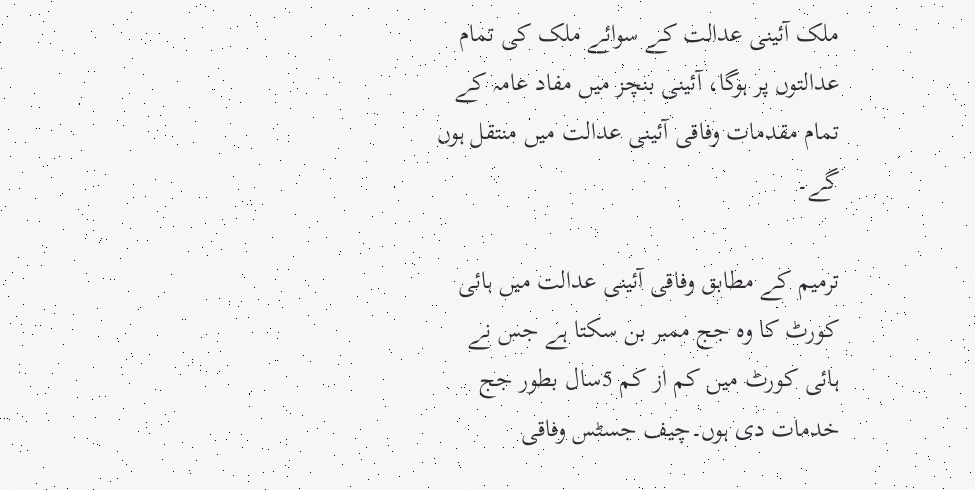ملک آئینی عدالت کے سوائے ملک کی تمام عدالتوں پر ہوگا، آئینی بنچز میں مفاد عامہ کے تمام مقدمات وفاقی آئینی عدالت میں منتقل ہوں گے۔

ترمیم کے مطابق وفاقی آئینی عدالت میں ہائی کورٹ کا وہ جج ممبر بن سکتا ہے جس نے ہائی کورٹ میں کم از کم 5سال بطور جج خدمات دی ہوں۔چیف جسٹس وفاقی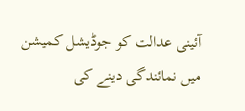آئینی عدالت کو جوڈیشل کمیشن میں نمائندگی دینے کی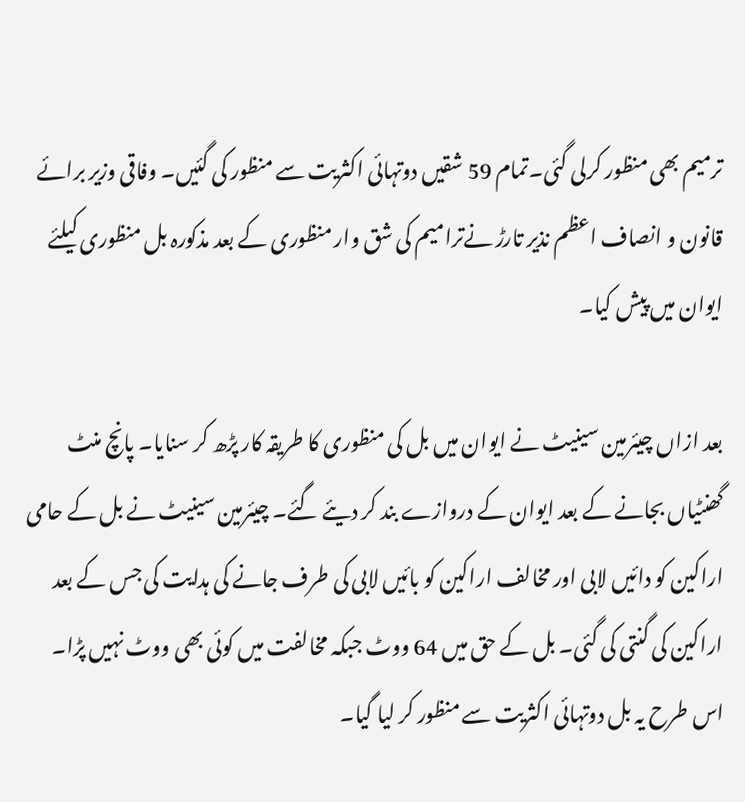ترمیم بھی منظور کرلی گئی۔تمام 59 شقیں دوتہائی اکثریت سے منظور کی گئیں۔ وفاقی وزیر برائے قانون و انصاف اعظم نذیر تارڑ نےترامیم کی شق وار منظوری کے بعد مذکورہ بل منظوری کیلئے ایوان میں پیش کیا۔

بعد ازاں چیئرمین سینیٹ نے ایوان میں بل کی منظوری کا طریقہ کار پڑھ کر سنایا۔ پانچ منٹ گھنٹیاں بجانے کے بعد ایوان کے دروازے بند کر دیئے گئے۔ چیئرمین سینیٹ نے بل کے حامی اراکین کو دائیں لابی اور مخالف اراکین کو بائیں لابی کی طرف جانے کی ہدایت کی جس کے بعد اراکین کی گنتی کی گئی۔ بل کے حق میں 64 ووٹ جبکہ مخالفت میں کوئی بھی ووٹ نہیں پڑا۔ اس طرح یہ بل دوتہائی اکثریت سے منظور کر لیا گیا۔